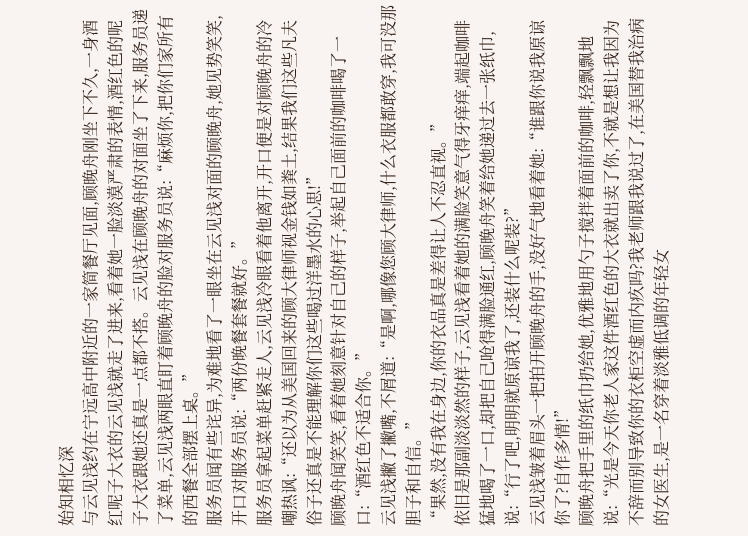始知相忆深
与云见浅约在宁远高中附近的一家简餐厅见面,顾晚舟刚坐下不久,一身酒红呢子大衣的云见浅就走了进来,看着她一脸淡漠严肃的表情,酒红色的呢子大衣跟她还真是一点都不搭。云见浅在顾晚舟的对面坐了下来,服务员递了菜单,云见浅两眼直盯着顾晚舟的脸对服务员说:“麻烦你,把你们家所有的西餐全部摆上桌。”
服务员闻有些诧异,为难地看了一眼坐在云见浅对面的顾晚舟,她见势笑笑,开口对服务员说:“两份晚餐套餐就好。”
服务员拿起菜单赶紧走人,云见浅冷眼看着他离开,开口便是对顾晚舟的冷嘲热讽:“还以为从美国回来的顾大律师视金钱如粪土,结果我们这些凡夫俗子还真是不能理解你们这些喝过洋墨水的心思!”
顾晚舟闻笑笑,看着她刻意针对自己的样子,举起自己面前的咖啡喝了一口:“酒红色不适合你。”
云见浅撇了撇嘴,不屑道:“是啊,哪像您顾大律师,什么衣服都敢穿,我可没那胆子和自信。”
“果然,没有我在身边,你的衣品真是差得让人不忍直视。”
依旧是那副淡淡然的样子,云见浅看着她的满脸笑意气得牙痒痒,端起咖啡猛地喝了一口,却把自己呛得满脸通红,顾晚舟笑着给她递过去一张纸巾,说:“行了吧,明明就原谅我了,还装什么呢装?”
云见浅皱着眉头一把拍开顾晚舟的手,没好气地看着她:“谁跟你说我原谅你了?自作多情!”
顾晚舟把手里的纸巾扔给她,优雅地用勺子搅拌着面前的咖啡,轻飘飘地说:“光是今天你老人家这件酒红色的大衣就出卖了你,不就是想让我因为不辞而别导致你的衣柜空虚而内疚吗?我老师跟我说过了,在美国替我治病的女医生,是一名穿着淡雅低调的年轻女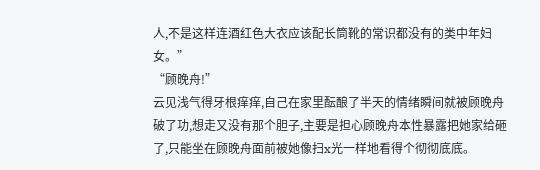人,不是这样连酒红色大衣应该配长筒靴的常识都没有的类中年妇女。”
“顾晚舟!”
云见浅气得牙根痒痒,自己在家里酝酿了半天的情绪瞬间就被顾晚舟破了功,想走又没有那个胆子,主要是担心顾晚舟本性暴露把她家给砸了,只能坐在顾晚舟面前被她像扫x光一样地看得个彻彻底底。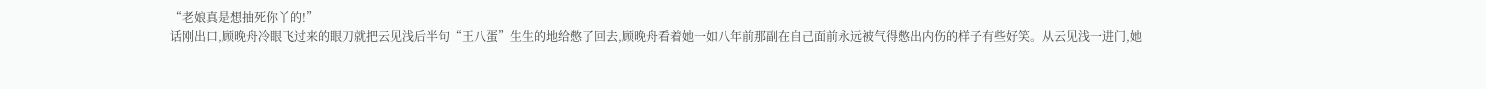“老娘真是想抽死你丫的!”
话刚出口,顾晚舟冷眼飞过来的眼刀就把云见浅后半句“王八蛋”生生的地给憋了回去,顾晚舟看着她一如八年前那副在自己面前永远被气得憋出内伤的样子有些好笑。从云见浅一进门,她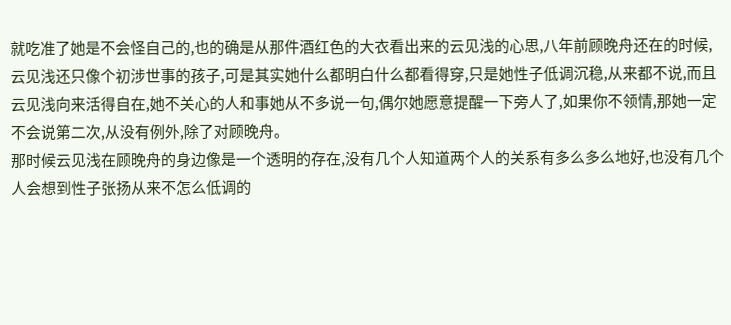就吃准了她是不会怪自己的,也的确是从那件酒红色的大衣看出来的云见浅的心思,八年前顾晚舟还在的时候,云见浅还只像个初涉世事的孩子,可是其实她什么都明白什么都看得穿,只是她性子低调沉稳,从来都不说,而且云见浅向来活得自在,她不关心的人和事她从不多说一句,偶尔她愿意提醒一下旁人了,如果你不领情,那她一定不会说第二次,从没有例外,除了对顾晚舟。
那时候云见浅在顾晚舟的身边像是一个透明的存在,没有几个人知道两个人的关系有多么多么地好,也没有几个人会想到性子张扬从来不怎么低调的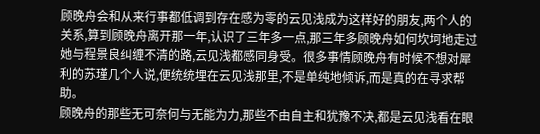顾晚舟会和从来行事都低调到存在感为零的云见浅成为这样好的朋友,两个人的关系,算到顾晚舟离开那一年,认识了三年多一点,那三年多顾晚舟如何坎坷地走过她与程景良纠缠不清的路,云见浅都感同身受。很多事情顾晚舟有时候不想对犀利的苏瑾几个人说,便统统埋在云见浅那里,不是单纯地倾诉,而是真的在寻求帮助。
顾晚舟的那些无可奈何与无能为力,那些不由自主和犹豫不决,都是云见浅看在眼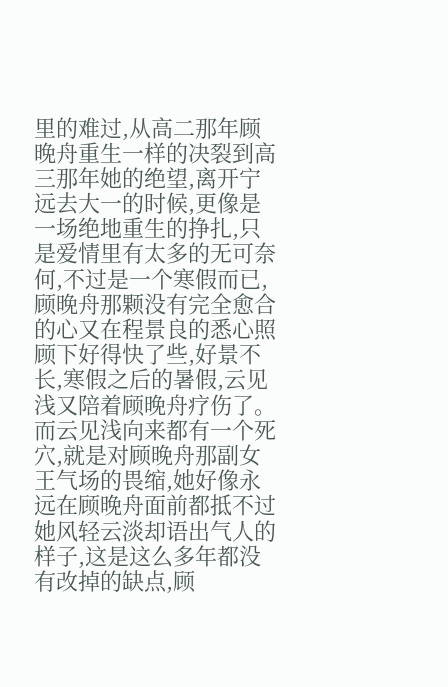里的难过,从高二那年顾晚舟重生一样的决裂到高三那年她的绝望,离开宁远去大一的时候,更像是一场绝地重生的挣扎,只是爱情里有太多的无可奈何,不过是一个寒假而已,顾晚舟那颗没有完全愈合的心又在程景良的悉心照顾下好得快了些,好景不长,寒假之后的暑假,云见浅又陪着顾晚舟疗伤了。
而云见浅向来都有一个死穴,就是对顾晚舟那副女王气场的畏缩,她好像永远在顾晚舟面前都抵不过她风轻云淡却语出气人的样子,这是这么多年都没有改掉的缺点,顾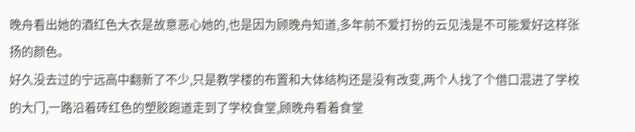晚舟看出她的酒红色大衣是故意恶心她的,也是因为顾晚舟知道,多年前不爱打扮的云见浅是不可能爱好这样张扬的颜色。
好久没去过的宁远高中翻新了不少,只是教学楼的布置和大体结构还是没有改变,两个人找了个借口混进了学校的大门,一路沿着砖红色的塑胶跑道走到了学校食堂,顾晚舟看着食堂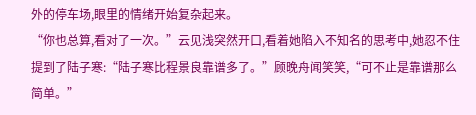外的停车场,眼里的情绪开始复杂起来。
“你也总算,看对了一次。”云见浅突然开口,看着她陷入不知名的思考中,她忍不住提到了陆子寒:“陆子寒比程景良靠谱多了。”顾晚舟闻笑笑,“可不止是靠谱那么简单。”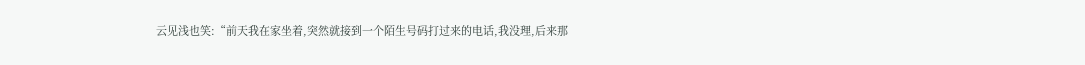云见浅也笑:“前天我在家坐着,突然就接到一个陌生号码打过来的电话,我没理,后来那